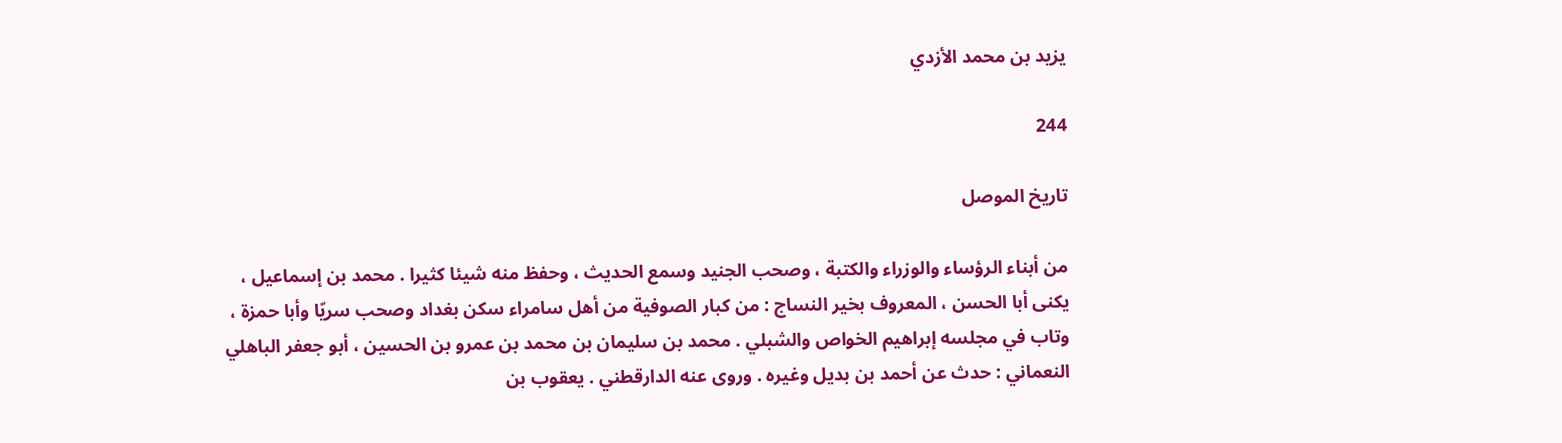يزيد بن محمد الأزدي

244

تاريخ الموصل

من أبناء الرؤساء والوزراء والكتبة ، وصحب الجنيد وسمع الحديث ، وحفظ منه شيئا كثيرا . محمد بن إسماعيل ، يكنى أبا الحسن ، المعروف بخير النساج : من كبار الصوفية من أهل سامراء سكن بغداد وصحب سريّا وأبا حمزة ، وتاب في مجلسه إبراهيم الخواص والشبلي . محمد بن سليمان بن محمد بن عمرو بن الحسين ، أبو جعفر الباهلي النعماني : حدث عن أحمد بن بديل وغيره . وروى عنه الدارقطني . يعقوب بن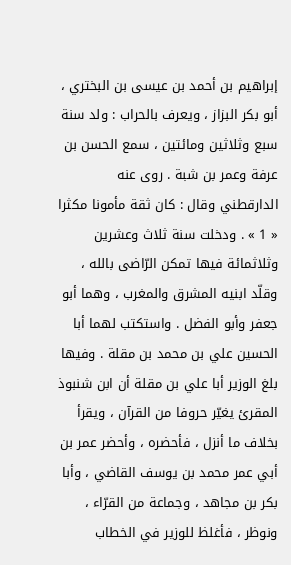إبراهيم بن أحمد بن عيسى بن البختري ، أبو بكر البزاز ، ويعرف بالحراب : ولد سنة سبع وثلاثين ومائتين ، سمع الحسن بن عرفة وعمر بن شبة . روى عنه الدارقطني وقال : كان ثقة مأمونا مكثرا « 1 » . ودخلت سنة ثلاث وعشرين وثلاثمائة فيها تمكن الرّاضى بالله ، وقلّد ابنيه المشرق والمغرب ، وهما أبو جعفر وأبو الفضل . واستكتب لهما أبا الحسين علي بن محمد بن مقلة . وفيها بلغ الوزير أبا علي بن مقلة أن ابن شنبوذ المقرئ يغيّر حروفا من القرآن ، ويقرأ بخلاف ما أنزل ، فأحضره ، وأحضر عمر بن أبي عمر محمد بن يوسف القاضي ، وأبا بكر بن مجاهد ، وجماعة من القرّاء ، ونوظر ، فأغلظ للوزير في الخطاب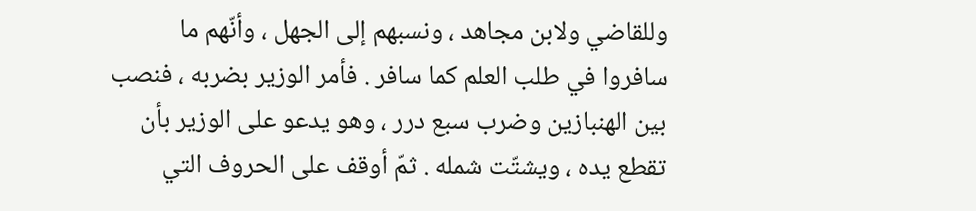وللقاضي ولابن مجاهد ، ونسبهم إلى الجهل ، وأنّهم ما سافروا في طلب العلم كما سافر . فأمر الوزير بضربه ، فنصب بين الهنبازين وضرب سبع درر ، وهو يدعو على الوزير بأن تقطع يده ، ويشتّت شمله . ثمّ أوقف على الحروف التي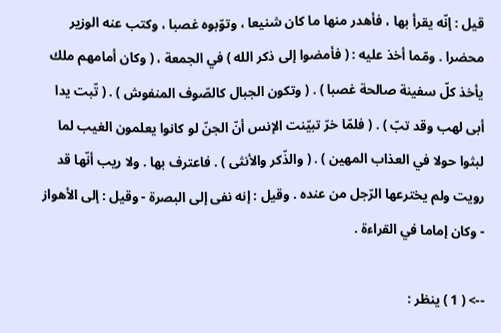قيل : إنّه يقرأ بها ، فأهدر منها ما كان شنيعا ، وتوّبوه غصبا ، وكتب عنه الوزير محضرا . ومّما أخذ عليه : ( فأمضوا إلى ذكر الله ) في الجمعة ، ( وكان أمامهم ملك يأخذ كلّ سفينة صالحة غصبا ) . ( وتكون الجبال كالصّوف المنفوش ) . ( تّبت يدا أبى لهب وقد تبّ ) . ( فلمّا خرّ تبيّنت الإنس أنّ الجنّ لو كانوا يعلمون الغيب لما لبثوا حولا في العذاب المهين ) . ( والذّكر والأنثى ) . فاعترف بها . ولا ريب أنّها قد رويت ولم يخترعها الرّجل من عنده . وقيل : إنه نفى إلى البصرة - وقيل : إلى الأهواز - وكان إماما في القراءة .

--> ( 1 ) ينظر :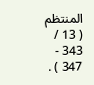المنتظم ( 13 / 343 - 347 ) .